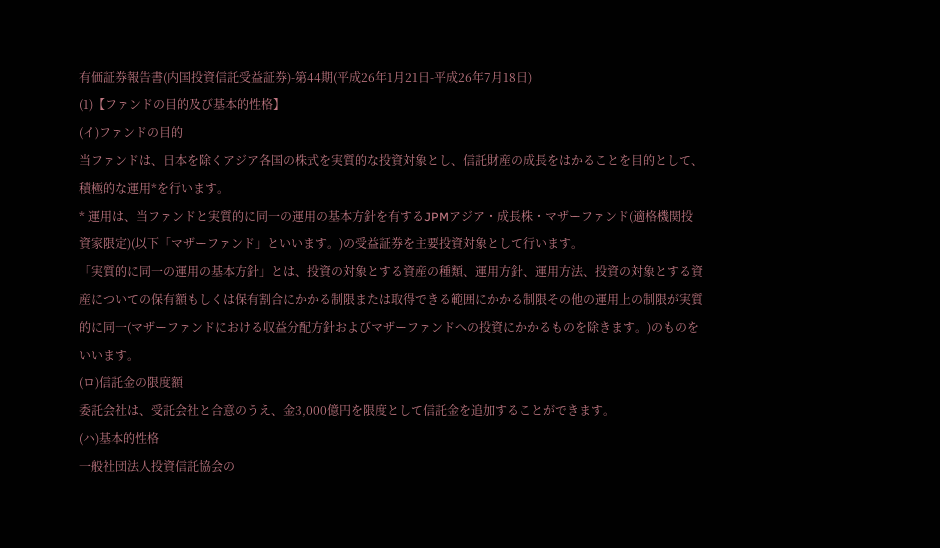有価証券報告書(内国投資信託受益証券)-第44期(平成26年1月21日-平成26年7月18日)
(1)【ファンドの目的及び基本的性格】
(イ)ファンドの目的
当ファンドは、日本を除くアジア各国の株式を実質的な投資対象とし、信託財産の成長をはかることを目的として、積極的な運用*を行います。
* 運用は、当ファンドと実質的に同一の運用の基本方針を有するJPMアジア・成長株・マザーファンド(適格機関投資家限定)(以下「マザーファンド」といいます。)の受益証券を主要投資対象として行います。
「実質的に同一の運用の基本方針」とは、投資の対象とする資産の種類、運用方針、運用方法、投資の対象とする資産についての保有額もしくは保有割合にかかる制限または取得できる範囲にかかる制限その他の運用上の制限が実質的に同一(マザーファンドにおける収益分配方針およびマザーファンドへの投資にかかるものを除きます。)のものをいいます。
(ロ)信託金の限度額
委託会社は、受託会社と合意のうえ、金3,000億円を限度として信託金を追加することができます。
(ハ)基本的性格
一般社団法人投資信託協会の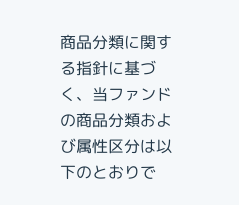商品分類に関する指針に基づく、当ファンドの商品分類および属性区分は以下のとおりで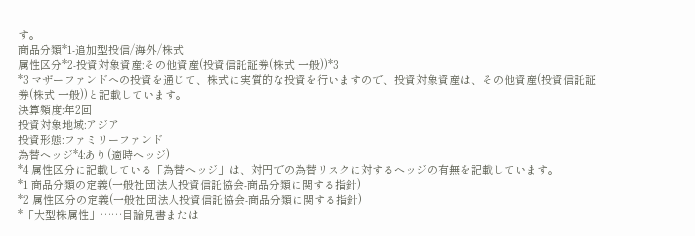す。
商品分類*1-追加型投信/海外/株式
属性区分*2-投資対象資産:その他資産(投資信託証券(株式 一般))*3
*3 マザーファンドへの投資を通じて、株式に実質的な投資を行いますので、投資対象資産は、その他資産(投資信託証券(株式 一般))と記載しています。
決算頻度:年2回
投資対象地域:アジア
投資形態:ファミリーファンド
為替ヘッジ*4:あり(適時ヘッジ)
*4 属性区分に記載している「為替ヘッジ」は、対円での為替リスクに対するヘッジの有無を記載しています。
*1 商品分類の定義(一般社団法人投資信託協会-商品分類に関する指針)
*2 属性区分の定義(一般社団法人投資信託協会-商品分類に関する指針)
*「大型株属性」……目論見書または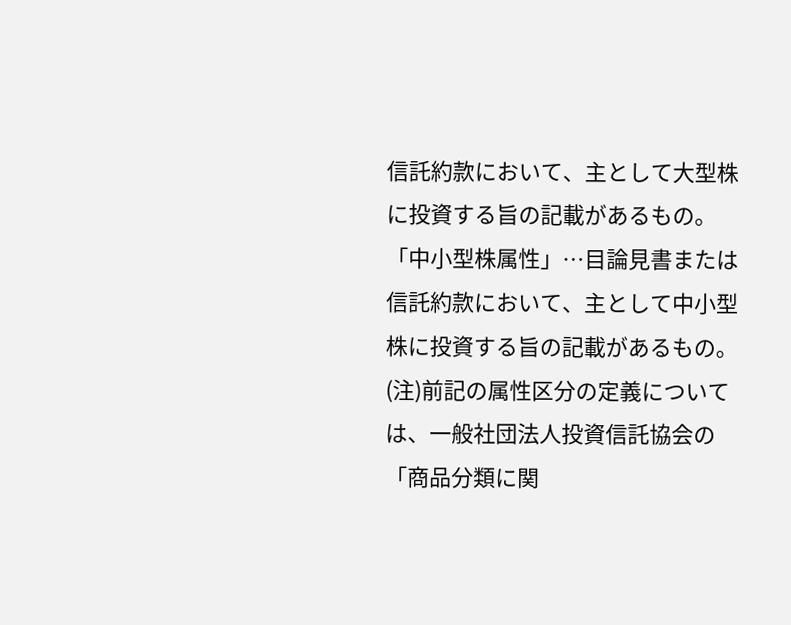信託約款において、主として大型株に投資する旨の記載があるもの。
「中小型株属性」…目論見書または信託約款において、主として中小型株に投資する旨の記載があるもの。
(注)前記の属性区分の定義については、一般社団法人投資信託協会の「商品分類に関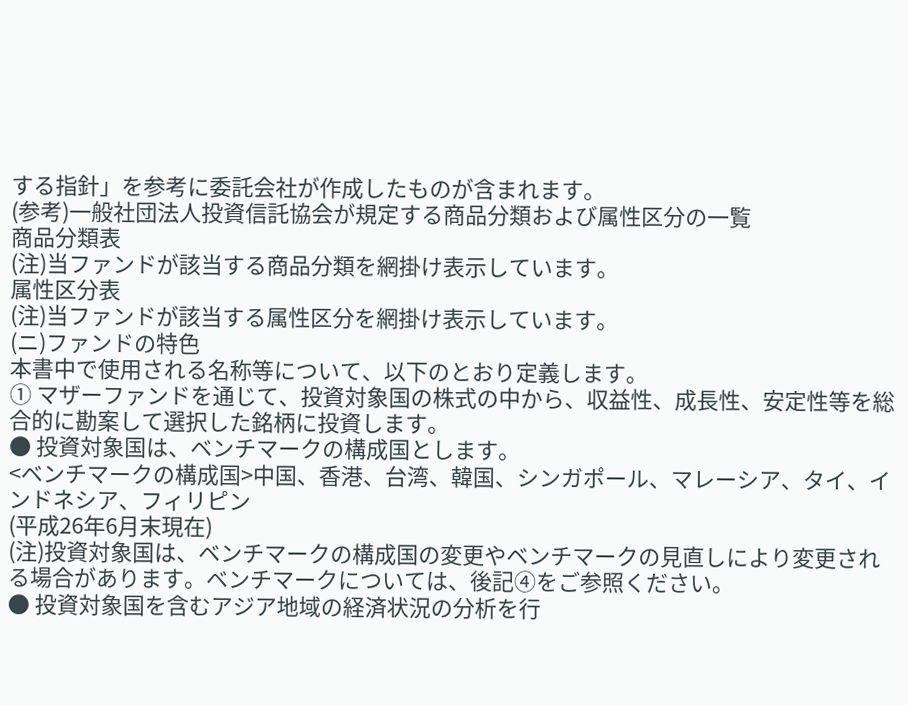する指針」を参考に委託会社が作成したものが含まれます。
(参考)一般社団法人投資信託協会が規定する商品分類および属性区分の一覧
商品分類表
(注)当ファンドが該当する商品分類を網掛け表示しています。
属性区分表
(注)当ファンドが該当する属性区分を網掛け表示しています。
(ニ)ファンドの特色
本書中で使用される名称等について、以下のとおり定義します。
① マザーファンドを通じて、投資対象国の株式の中から、収益性、成長性、安定性等を総合的に勘案して選択した銘柄に投資します。
● 投資対象国は、ベンチマークの構成国とします。
<ベンチマークの構成国>中国、香港、台湾、韓国、シンガポール、マレーシア、タイ、インドネシア、フィリピン
(平成26年6月末現在)
(注)投資対象国は、ベンチマークの構成国の変更やベンチマークの見直しにより変更される場合があります。ベンチマークについては、後記④をご参照ください。
● 投資対象国を含むアジア地域の経済状況の分析を行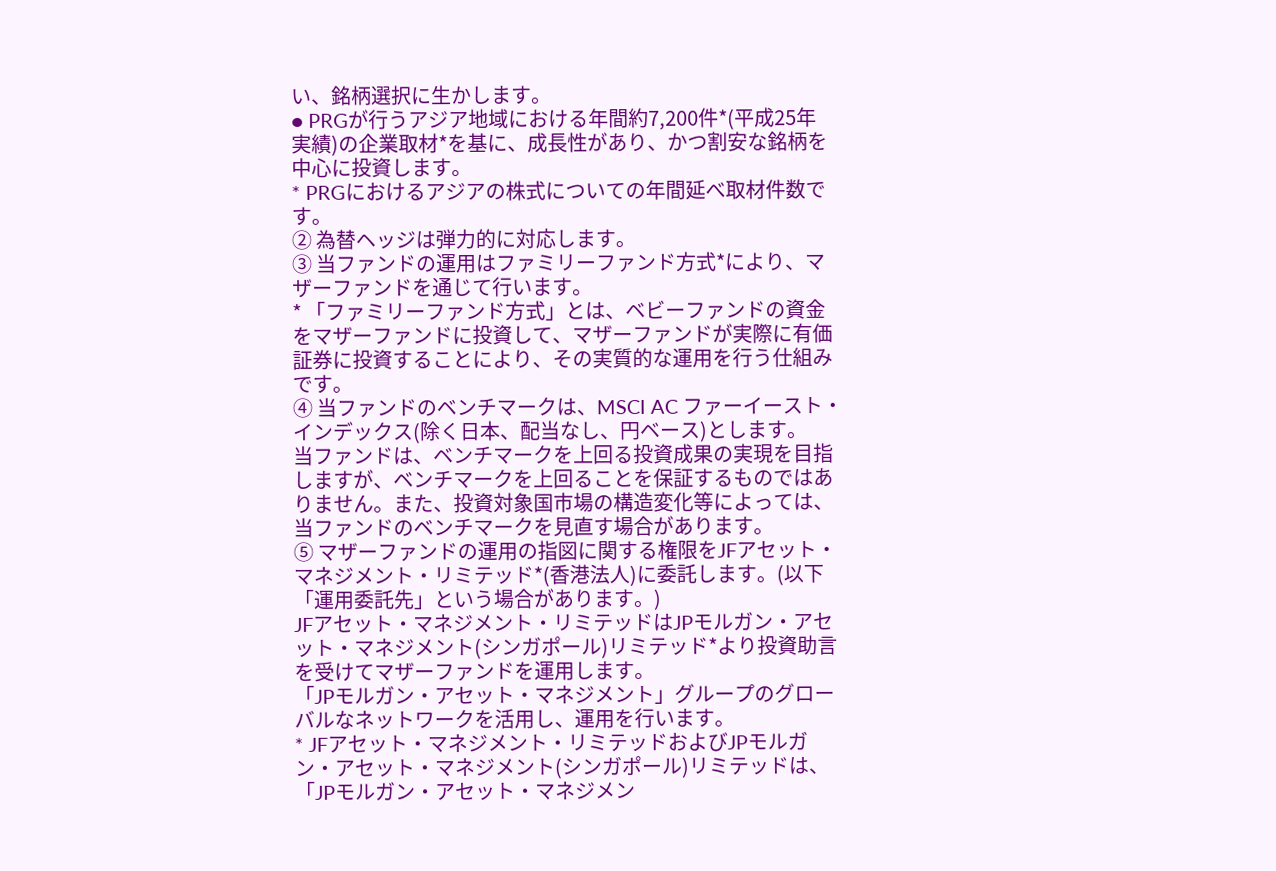い、銘柄選択に生かします。
● PRGが行うアジア地域における年間約7,200件*(平成25年実績)の企業取材*を基に、成長性があり、かつ割安な銘柄を中心に投資します。
* PRGにおけるアジアの株式についての年間延べ取材件数です。
② 為替ヘッジは弾力的に対応します。
③ 当ファンドの運用はファミリーファンド方式*により、マザーファンドを通じて行います。
* 「ファミリーファンド方式」とは、ベビーファンドの資金をマザーファンドに投資して、マザーファンドが実際に有価証券に投資することにより、その実質的な運用を行う仕組みです。
④ 当ファンドのベンチマークは、MSCI AC ファーイースト・インデックス(除く日本、配当なし、円ベース)とします。
当ファンドは、ベンチマークを上回る投資成果の実現を目指しますが、ベンチマークを上回ることを保証するものではありません。また、投資対象国市場の構造変化等によっては、当ファンドのベンチマークを見直す場合があります。
⑤ マザーファンドの運用の指図に関する権限をJFアセット・マネジメント・リミテッド*(香港法人)に委託します。(以下「運用委託先」という場合があります。)
JFアセット・マネジメント・リミテッドはJPモルガン・アセット・マネジメント(シンガポール)リミテッド*より投資助言を受けてマザーファンドを運用します。
「JPモルガン・アセット・マネジメント」グループのグローバルなネットワークを活用し、運用を行います。
* JFアセット・マネジメント・リミテッドおよびJPモルガン・アセット・マネジメント(シンガポール)リミテッドは、「JPモルガン・アセット・マネジメン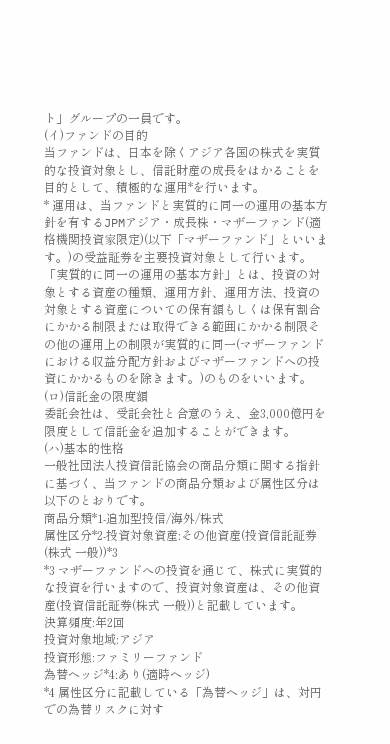ト」グループの一員です。
(イ)ファンドの目的
当ファンドは、日本を除くアジア各国の株式を実質的な投資対象とし、信託財産の成長をはかることを目的として、積極的な運用*を行います。
* 運用は、当ファンドと実質的に同一の運用の基本方針を有するJPMアジア・成長株・マザーファンド(適格機関投資家限定)(以下「マザーファンド」といいます。)の受益証券を主要投資対象として行います。
「実質的に同一の運用の基本方針」とは、投資の対象とする資産の種類、運用方針、運用方法、投資の対象とする資産についての保有額もしくは保有割合にかかる制限または取得できる範囲にかかる制限その他の運用上の制限が実質的に同一(マザーファンドにおける収益分配方針およびマザーファンドへの投資にかかるものを除きます。)のものをいいます。
(ロ)信託金の限度額
委託会社は、受託会社と合意のうえ、金3,000億円を限度として信託金を追加することができます。
(ハ)基本的性格
一般社団法人投資信託協会の商品分類に関する指針に基づく、当ファンドの商品分類および属性区分は以下のとおりです。
商品分類*1-追加型投信/海外/株式
属性区分*2-投資対象資産:その他資産(投資信託証券(株式 一般))*3
*3 マザーファンドへの投資を通じて、株式に実質的な投資を行いますので、投資対象資産は、その他資産(投資信託証券(株式 一般))と記載しています。
決算頻度:年2回
投資対象地域:アジア
投資形態:ファミリーファンド
為替ヘッジ*4:あり(適時ヘッジ)
*4 属性区分に記載している「為替ヘッジ」は、対円での為替リスクに対す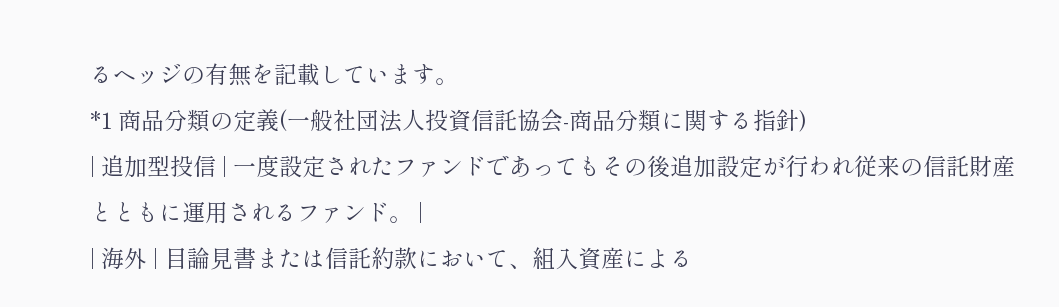るヘッジの有無を記載しています。
*1 商品分類の定義(一般社団法人投資信託協会-商品分類に関する指針)
| 追加型投信 | 一度設定されたファンドであってもその後追加設定が行われ従来の信託財産とともに運用されるファンド。 |
| 海外 | 目論見書または信託約款において、組入資産による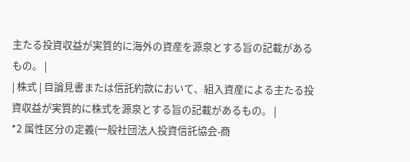主たる投資収益が実質的に海外の資産を源泉とする旨の記載があるもの。 |
| 株式 | 目論見書または信託約款において、組入資産による主たる投資収益が実質的に株式を源泉とする旨の記載があるもの。 |
*2 属性区分の定義(一般社団法人投資信託協会-商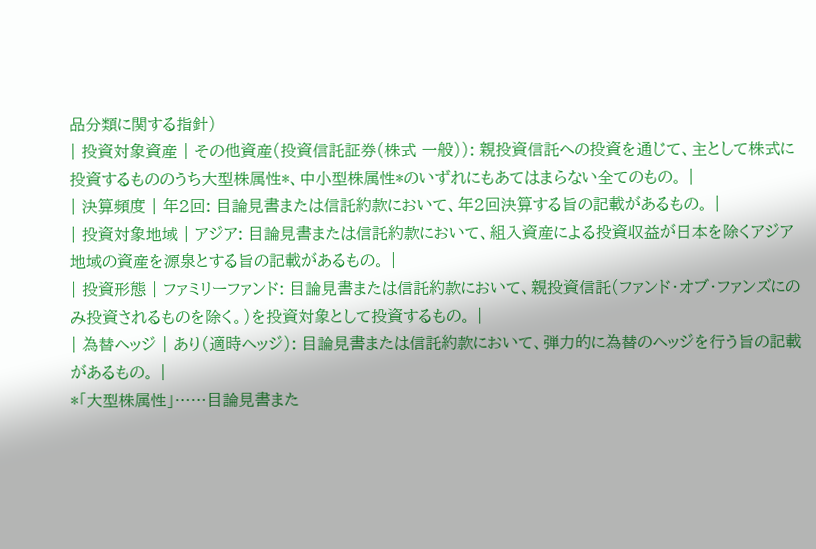品分類に関する指針)
| 投資対象資産 | その他資産(投資信託証券(株式 一般)): 親投資信託への投資を通じて、主として株式に投資するもののうち大型株属性*、中小型株属性*のいずれにもあてはまらない全てのもの。 |
| 決算頻度 | 年2回: 目論見書または信託約款において、年2回決算する旨の記載があるもの。 |
| 投資対象地域 | アジア: 目論見書または信託約款において、組入資産による投資収益が日本を除くアジア地域の資産を源泉とする旨の記載があるもの。 |
| 投資形態 | ファミリーファンド: 目論見書または信託約款において、親投資信託(ファンド・オブ・ファンズにのみ投資されるものを除く。)を投資対象として投資するもの。 |
| 為替ヘッジ | あり(適時ヘッジ): 目論見書または信託約款において、弾力的に為替のヘッジを行う旨の記載があるもの。 |
*「大型株属性」……目論見書また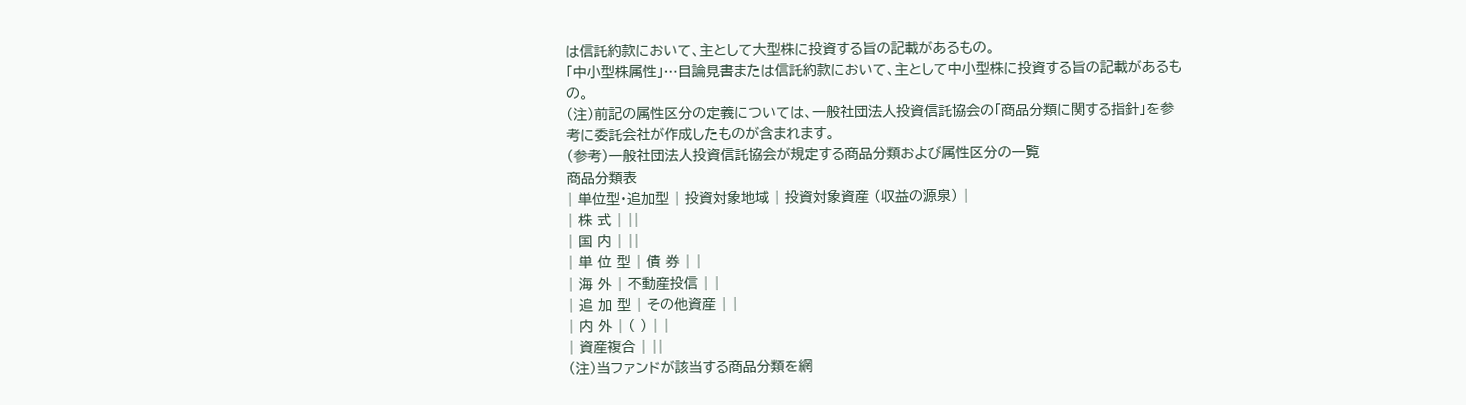は信託約款において、主として大型株に投資する旨の記載があるもの。
「中小型株属性」…目論見書または信託約款において、主として中小型株に投資する旨の記載があるもの。
(注)前記の属性区分の定義については、一般社団法人投資信託協会の「商品分類に関する指針」を参考に委託会社が作成したものが含まれます。
(参考)一般社団法人投資信託協会が規定する商品分類および属性区分の一覧
商品分類表
| 単位型・追加型 | 投資対象地域 | 投資対象資産 (収益の源泉) |
| 株 式 | ||
| 国 内 | ||
| 単 位 型 | 債 券 | |
| 海 外 | 不動産投信 | |
| 追 加 型 | その他資産 | |
| 内 外 | ( ) | |
| 資産複合 | ||
(注)当ファンドが該当する商品分類を網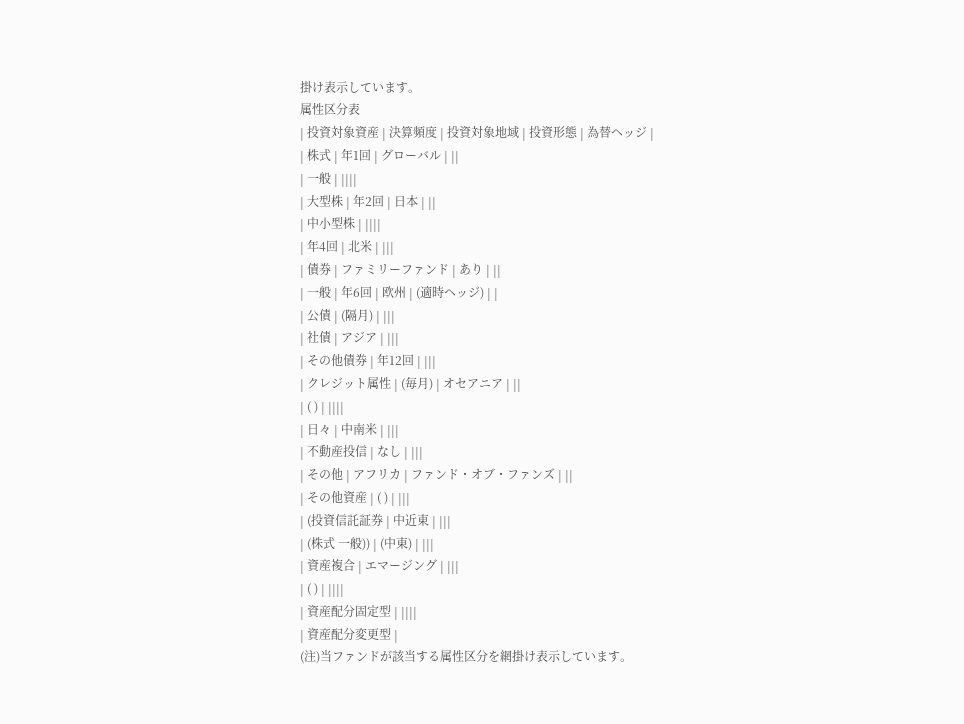掛け表示しています。
属性区分表
| 投資対象資産 | 決算頻度 | 投資対象地域 | 投資形態 | 為替ヘッジ |
| 株式 | 年1回 | グローバル | ||
| 一般 | ||||
| 大型株 | 年2回 | 日本 | ||
| 中小型株 | ||||
| 年4回 | 北米 | |||
| 債券 | ファミリーファンド | あり | ||
| 一般 | 年6回 | 欧州 | (適時ヘッジ) | |
| 公債 | (隔月) | |||
| 社債 | アジア | |||
| その他債券 | 年12回 | |||
| クレジット属性 | (毎月) | オセアニア | ||
| ( ) | ||||
| 日々 | 中南米 | |||
| 不動産投信 | なし | |||
| その他 | アフリカ | ファンド・オブ・ファンズ | ||
| その他資産 | ( ) | |||
| (投資信託証券 | 中近東 | |||
| (株式 一般)) | (中東) | |||
| 資産複合 | エマージング | |||
| ( ) | ||||
| 資産配分固定型 | ||||
| 資産配分変更型 |
(注)当ファンドが該当する属性区分を網掛け表示しています。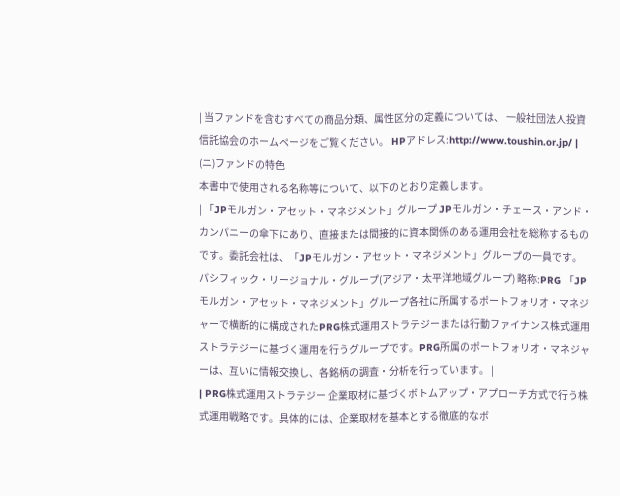| 当ファンドを含むすべての商品分類、属性区分の定義については、 一般社団法人投資信託協会のホームページをご覧ください。 HPアドレス:http://www.toushin.or.jp/ |
(ニ)ファンドの特色
本書中で使用される名称等について、以下のとおり定義します。
| 「JPモルガン・アセット・マネジメント」グループ JPモルガン・チェース・アンド・カンパニーの傘下にあり、直接または間接的に資本関係のある運用会社を総称するものです。委託会社は、「JPモルガン・アセット・マネジメント」グループの一員です。 パシフィック・リージョナル・グループ(アジア・太平洋地域グループ) 略称:PRG 「JPモルガン・アセット・マネジメント」グループ各社に所属するポートフォリオ・マネジャーで横断的に構成されたPRG株式運用ストラテジーまたは行動ファイナンス株式運用ストラテジーに基づく運用を行うグループです。PRG所属のポートフォリオ・マネジャーは、互いに情報交換し、各銘柄の調査・分析を行っています。 |
| PRG株式運用ストラテジー 企業取材に基づくボトムアップ・アプローチ方式で行う株式運用戦略です。具体的には、企業取材を基本とする徹底的なボ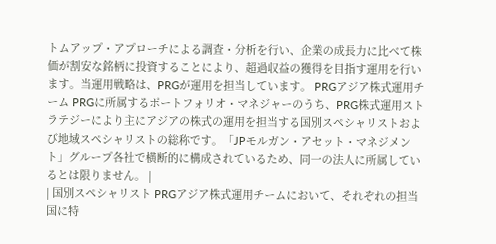トムアップ・アプローチによる調査・分析を行い、企業の成長力に比べて株価が割安な銘柄に投資することにより、超過収益の獲得を目指す運用を行います。当運用戦略は、PRGが運用を担当しています。 PRGアジア株式運用チーム PRGに所属するポートフォリオ・マネジャーのうち、PRG株式運用ストラテジーにより主にアジアの株式の運用を担当する国別スペシャリストおよび地域スペシャリストの総称です。「JPモルガン・アセット・マネジメント」グループ各社で横断的に構成されているため、同一の法人に所属しているとは限りません。 |
| 国別スペシャリスト PRGアジア株式運用チームにおいて、それぞれの担当国に特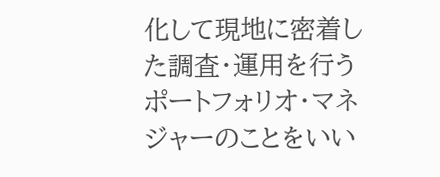化して現地に密着した調査・運用を行うポートフォリオ・マネジャーのことをいい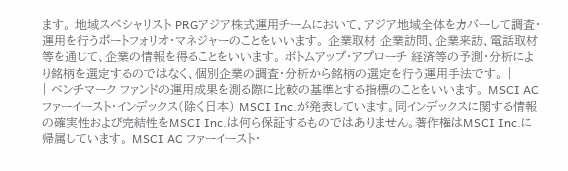ます。 地域スペシャリスト PRGアジア株式運用チームにおいて、アジア地域全体をカバーして調査・運用を行うポートフォリオ・マネジャーのことをいいます。 企業取材 企業訪問、企業来訪、電話取材等を通じて、企業の情報を得ることをいいます。 ボトムアップ・アプローチ 経済等の予測・分析により銘柄を選定するのではなく、個別企業の調査・分析から銘柄の選定を行う運用手法です。 |
| ベンチマーク ファンドの運用成果を測る際に比較の基準とする指標のことをいいます。 MSCI AC ファーイースト・インデックス(除く日本) MSCI Inc.が発表しています。同インデックスに関する情報の確実性および完結性をMSCI Inc.は何ら保証するものではありません。著作権はMSCI Inc.に帰属しています。 MSCI AC ファーイースト・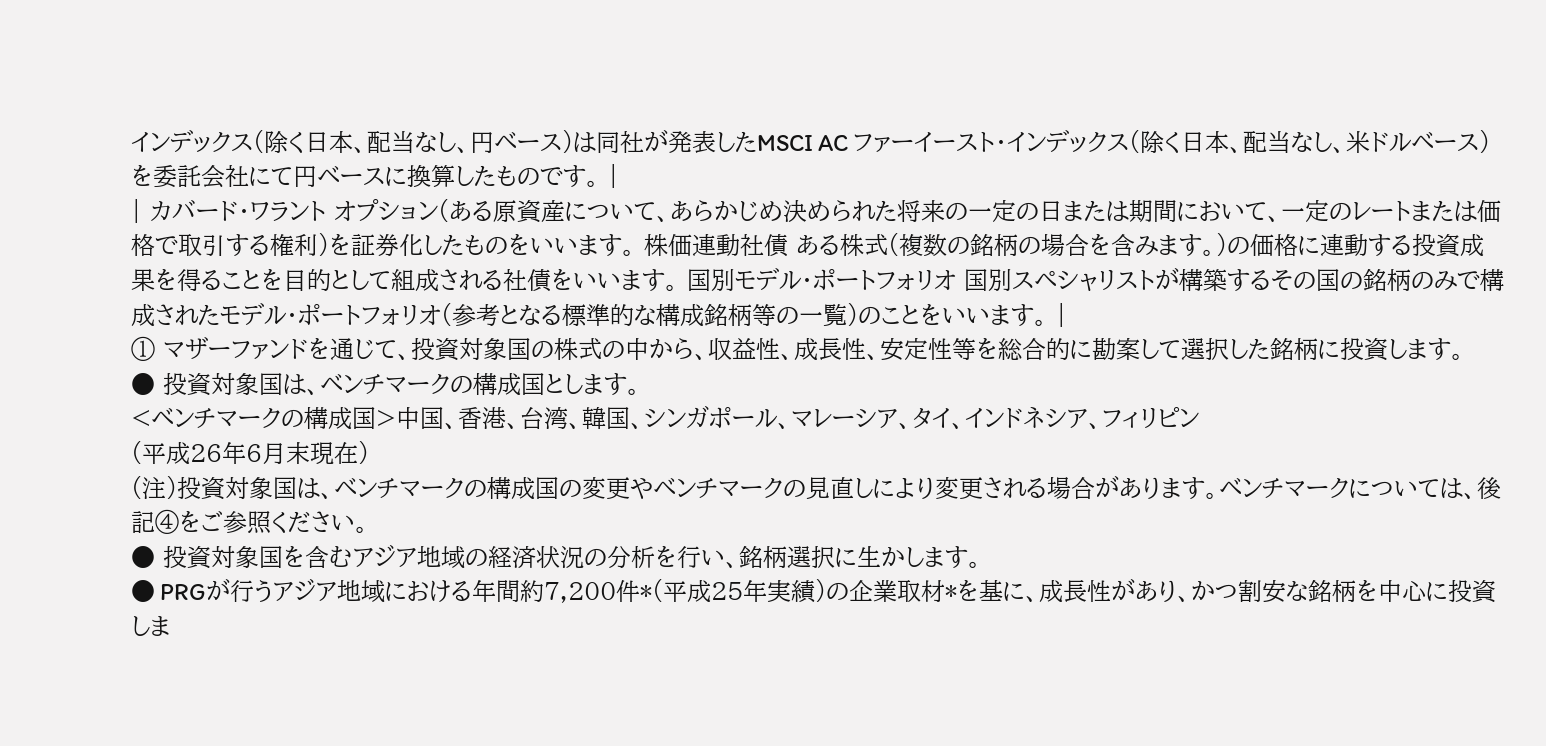インデックス(除く日本、配当なし、円ベース)は同社が発表したMSCI AC ファーイースト・インデックス(除く日本、配当なし、米ドルベース)を委託会社にて円ベースに換算したものです。 |
| カバード・ワラント オプション(ある原資産について、あらかじめ決められた将来の一定の日または期間において、一定のレートまたは価格で取引する権利)を証券化したものをいいます。 株価連動社債 ある株式(複数の銘柄の場合を含みます。)の価格に連動する投資成果を得ることを目的として組成される社債をいいます。 国別モデル・ポートフォリオ 国別スペシャリストが構築するその国の銘柄のみで構成されたモデル・ポートフォリオ(参考となる標準的な構成銘柄等の一覧)のことをいいます。 |
① マザーファンドを通じて、投資対象国の株式の中から、収益性、成長性、安定性等を総合的に勘案して選択した銘柄に投資します。
● 投資対象国は、ベンチマークの構成国とします。
<ベンチマークの構成国>中国、香港、台湾、韓国、シンガポール、マレーシア、タイ、インドネシア、フィリピン
(平成26年6月末現在)
(注)投資対象国は、ベンチマークの構成国の変更やベンチマークの見直しにより変更される場合があります。ベンチマークについては、後記④をご参照ください。
● 投資対象国を含むアジア地域の経済状況の分析を行い、銘柄選択に生かします。
● PRGが行うアジア地域における年間約7,200件*(平成25年実績)の企業取材*を基に、成長性があり、かつ割安な銘柄を中心に投資しま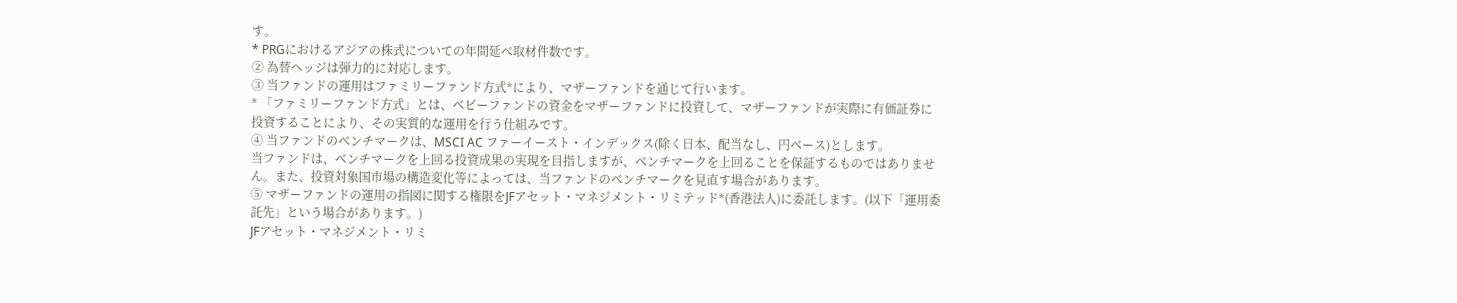す。
* PRGにおけるアジアの株式についての年間延べ取材件数です。
② 為替ヘッジは弾力的に対応します。
③ 当ファンドの運用はファミリーファンド方式*により、マザーファンドを通じて行います。
* 「ファミリーファンド方式」とは、ベビーファンドの資金をマザーファンドに投資して、マザーファンドが実際に有価証券に投資することにより、その実質的な運用を行う仕組みです。
④ 当ファンドのベンチマークは、MSCI AC ファーイースト・インデックス(除く日本、配当なし、円ベース)とします。
当ファンドは、ベンチマークを上回る投資成果の実現を目指しますが、ベンチマークを上回ることを保証するものではありません。また、投資対象国市場の構造変化等によっては、当ファンドのベンチマークを見直す場合があります。
⑤ マザーファンドの運用の指図に関する権限をJFアセット・マネジメント・リミテッド*(香港法人)に委託します。(以下「運用委託先」という場合があります。)
JFアセット・マネジメント・リミ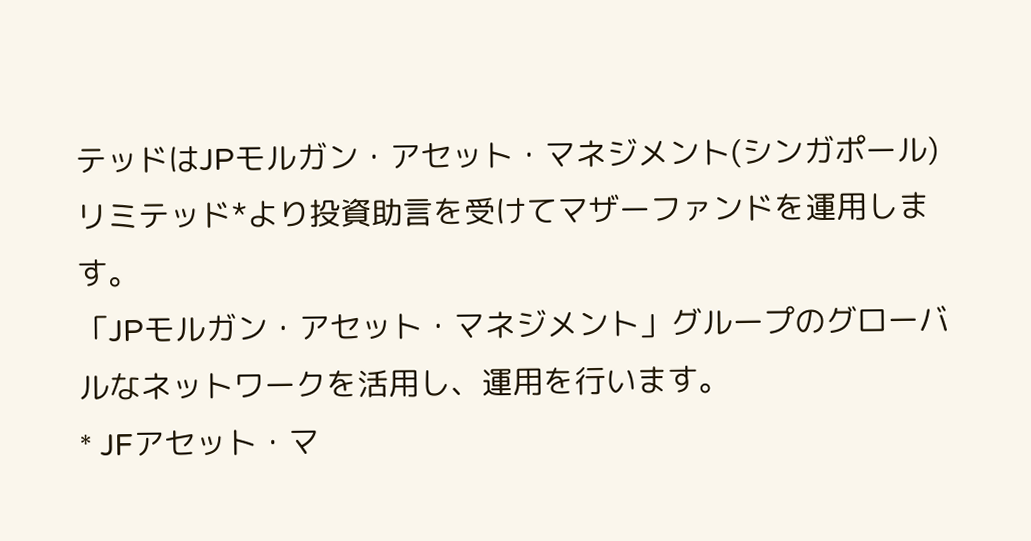テッドはJPモルガン・アセット・マネジメント(シンガポール)リミテッド*より投資助言を受けてマザーファンドを運用します。
「JPモルガン・アセット・マネジメント」グループのグローバルなネットワークを活用し、運用を行います。
* JFアセット・マ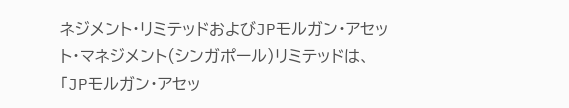ネジメント・リミテッドおよびJPモルガン・アセット・マネジメント(シンガポール)リミテッドは、「JPモルガン・アセッ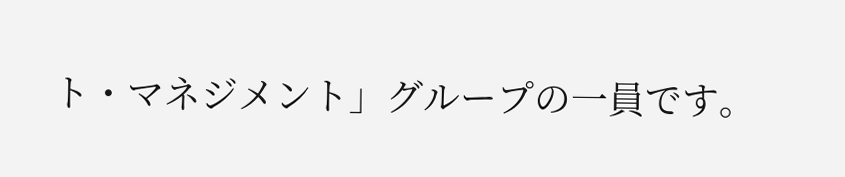ト・マネジメント」グループの一員です。